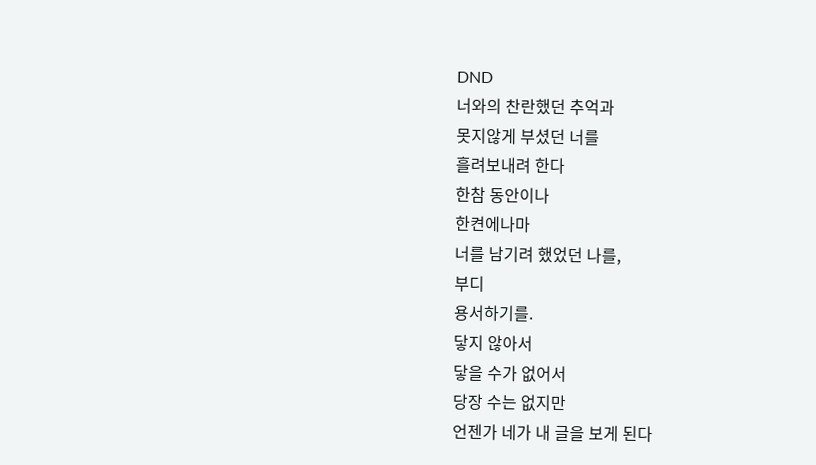DND
너와의 찬란했던 추억과
못지않게 부셨던 너를
흘려보내려 한다
한참 동안이나
한켠에나마
너를 남기려 했었던 나를,
부디
용서하기를.
닿지 않아서
닿을 수가 없어서
당장 수는 없지만
언젠가 네가 내 글을 보게 된다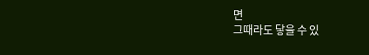면
그때라도 닿을 수 있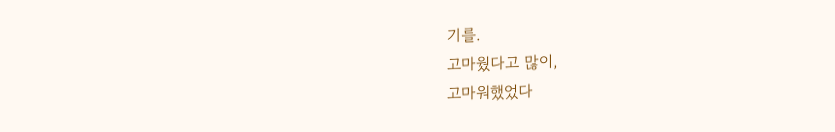기를.
고마웠다고 많이,
고마워했었다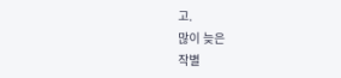고.
많이 늦은
작별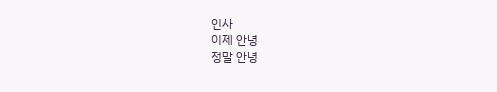인사
이제 안녕
정말 안녕